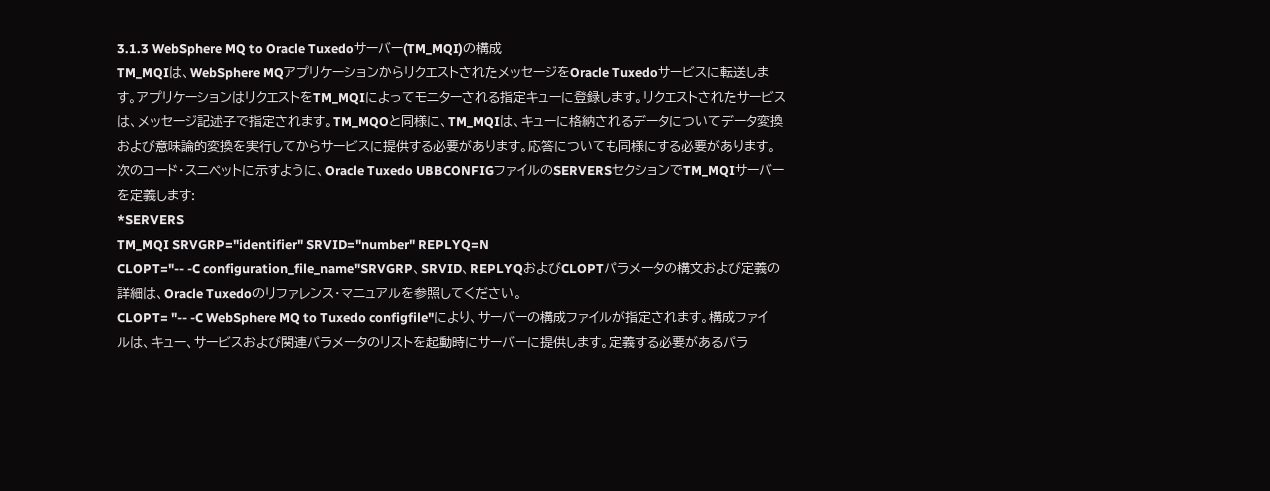3.1.3 WebSphere MQ to Oracle Tuxedoサーバー(TM_MQI)の構成
TM_MQIは、WebSphere MQアプリケーションからリクエストされたメッセージをOracle Tuxedoサービスに転送します。アプリケーションはリクエストをTM_MQIによってモニターされる指定キューに登録します。リクエストされたサービスは、メッセージ記述子で指定されます。TM_MQOと同様に、TM_MQIは、キューに格納されるデータについてデータ変換および意味論的変換を実行してからサービスに提供する必要があります。応答についても同様にする必要があります。
次のコード・スニペットに示すように、Oracle Tuxedo UBBCONFIGファイルのSERVERSセクションでTM_MQIサーバーを定義します:
*SERVERS
TM_MQI SRVGRP="identifier" SRVID="number" REPLYQ=N
CLOPT="-- -C configuration_file_name"SRVGRP、SRVID、REPLYQおよびCLOPTパラメータの構文および定義の詳細は、Oracle Tuxedoのリファレンス・マニュアルを参照してください。
CLOPT= "-- -C WebSphere MQ to Tuxedo configfile"により、サーバーの構成ファイルが指定されます。構成ファイルは、キュー、サービスおよび関連パラメータのリストを起動時にサーバーに提供します。定義する必要があるパラ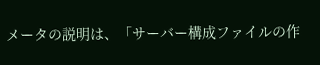メータの説明は、「サーバー構成ファイルの作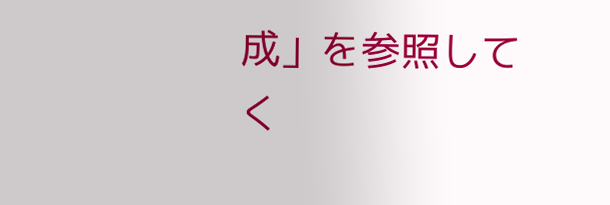成」を参照してく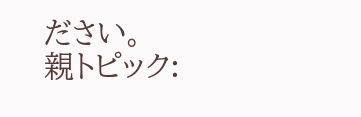ださい。
親トピック: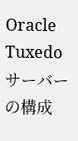Oracle Tuxedoサーバーの構成